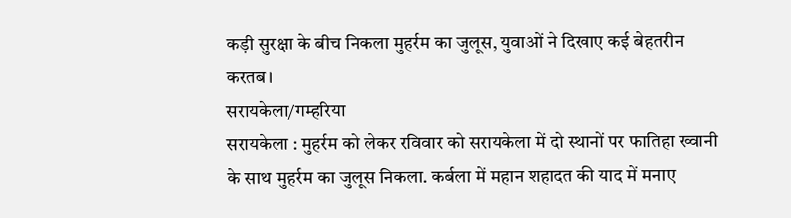कड़ी सुरक्षा के बीच निकला मुहर्रम का जुलूस, युवाओं ने दिखाए कई बेहतरीन करतब।
सरायकेला/गम्हरिया
सरायकेला : मुहर्रम को लेकर रविवार को सरायकेला में दो स्थानों पर फातिहा ख्वानी के साथ मुहर्रम का जुलूस निकला. कर्बला में महान शहादत की याद में मनाए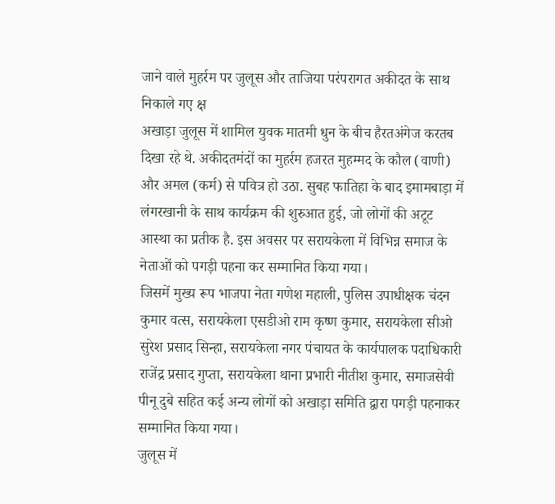जाने वाले मुहर्रम पर जुलूस और ताजिया परंपरागत अकीदत के साथ निकाले गए क्ष
अखाड़ा जुलूस में शामिल युवक मातमी धुन के बीच हैरतअंगेज करतब दिखा रहे थे. अकीदतमंदों का मुहर्रम हजरत मुहम्मद के कौल (वाणी) और अमल (कर्म) से पवित्र हो उठा. सुबह फातिहा के बाद इमामबाड़ा में लंगरखानी के साथ कार्यक्रम की शुरुआत हुई, जो लोगों की अटूट आस्था का प्रतीक है. इस अवसर पर सरायकेला में विभिन्न समाज के नेताओं को पगड़ी पहना कर सम्मानित किया गया।
जिसमें मुख्य रूप भाजपा नेता गणेश महाली, पुलिस उपाधीक्षक चंदन कुमार वत्स, सरायकेला एसडीओ राम कृष्ण कुमार, सरायकेला सीओ सुरेश प्रसाद सिन्हा, सरायकेला नगर पंचायत के कार्यपालक पदाधिकारी राजेंद्र प्रसाद गुप्ता, सरायकेला थाना प्रभारी नीतीश कुमार, समाजसेवी पीनू दुबे सहित कई अन्य लोगों को अखाड़ा समिति द्वारा पगड़ी पहनाकर सम्मानित किया गया।
जुलूस में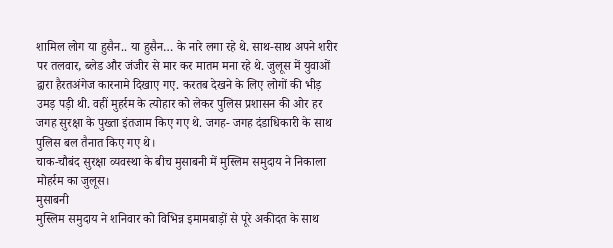शामिल लोग या हुसैन.. या हुसैन… के नारे लगा रहे थे. साथ-साथ अपने शरीर पर तलवार, ब्लेड और जंजीर से मार कर मातम मना रहे थे. जुलूस में युवाओं द्वारा हैरतअंगेज कारनामे दिखाए गए. करतब देखने के लिए लोगों की भीड़ उमड़ पड़ी थी. वहीं मुहर्रम के त्योहार को लेकर पुलिस प्रशासन की ओर हर जगह सुरक्षा के पुख्ता इंतजाम किए गए थे. जगह- जगह दंडाधिकारी के साथ पुलिस बल तैनात किए गए थे।
चाक-चौबंद सुरक्षा व्यवस्था के बीच मुसाबनी में मुस्लिम समुदाय ने निकाला मोहर्रम का जुलूस।
मुसाबनी
मुस्लिम समुदाय ने शनिवार को विभिन्न इमामबाड़ों से पूरे अकीदत के साथ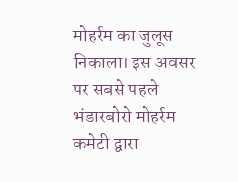मोहर्रम का जुलूस निकाला। इस अवसर पर सबसे पहले भंडारबोरो मोहर्रम कमेटी द्वारा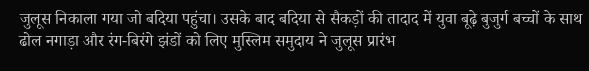जुलूस निकाला गया जो बदिया पहुंचा। उसके बाद बदिया से सैकड़ों की तादाद में युवा बूढ़े बुजुर्ग बच्चों के साथ ढोल नगाड़ा और रंग-बिरंगे झंडों को लिए मुस्लिम समुदाय ने जुलूस प्रारंभ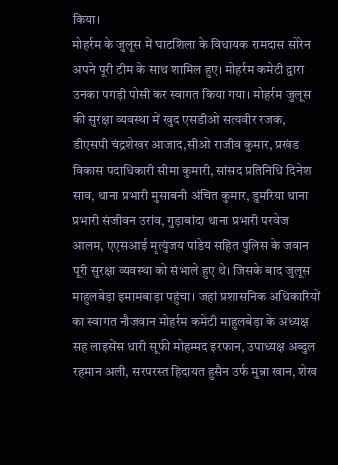किया।
मोहर्रम के जुलूस में घाटशिला के विधायक रामदास सोरेन अपने पूरी टीम के साथ शामिल हुए। मोहर्रम कमेटी द्वारा उनका पगड़ी पोसी कर स्वागत किया गया। मोहर्रम जुलूस की सुरक्षा व्यवस्था में खुद एसडीओ सत्यवीर रजक, डीएसपी चंद्रशेखर आजाद,सीओ राजीव कुमार, प्रखंड विकास पदाधिकारी सीमा कुमारी, सांसद प्रतिनिधि दिनेश साव, थाना प्रभारी मुसाबनी अंचित कुमार, डुमरिया थाना प्रभारी संजीवन उरांव, गुड़ाबांदा थाना प्रभारी परवेज आलम, एएसआई मृत्युंजय पांडेय सहित पुलिस के जवान पूरी सुरक्षा व्यवस्था को संभाले हुए थे। जिसके बाद जुलूस माहुलबेड़ा इमामबाड़ा पहुंचा। जहां प्रशासनिक अधिकारियों का स्वागत नौजवान मोहर्रम कमेटी माहुलबेड़ा के अध्यक्ष सह लाइसेंस धारी सूफी मोहम्मद इरफान, उपाध्यक्ष अब्दुल रहमान अली, सरपरस्त हिदायत हुसैन उर्फ मुन्ना खान, शेख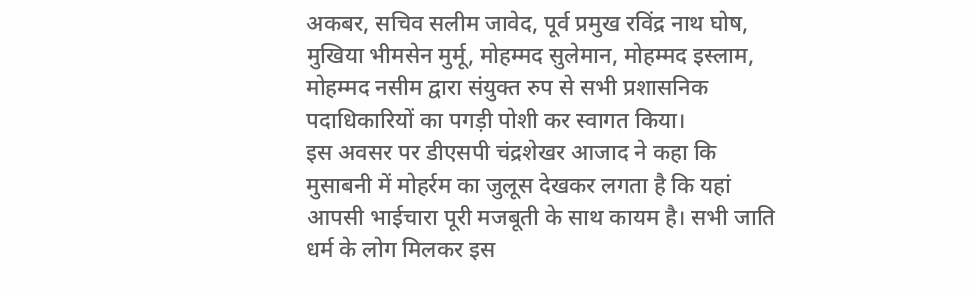अकबर, सचिव सलीम जावेद, पूर्व प्रमुख रविंद्र नाथ घोष, मुखिया भीमसेन मुर्मू, मोहम्मद सुलेमान, मोहम्मद इस्लाम, मोहम्मद नसीम द्वारा संयुक्त रुप से सभी प्रशासनिक पदाधिकारियों का पगड़ी पोशी कर स्वागत किया।
इस अवसर पर डीएसपी चंद्रशेखर आजाद ने कहा कि मुसाबनी में मोहर्रम का जुलूस देखकर लगता है कि यहां आपसी भाईचारा पूरी मजबूती के साथ कायम है। सभी जाति धर्म के लोग मिलकर इस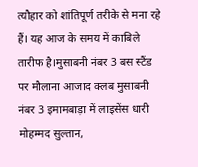त्यौहार को शांतिपूर्ण तरीके से मना रहे हैं। यह आज के समय में काबिले तारीफ है।मुसाबनी नंबर 3 बस स्टैंड पर मौलाना आजाद क्लब मुसाबनी नंबर 3 इमामबाड़ा में लाइसेंस धारी मोहम्मद सुल्तान,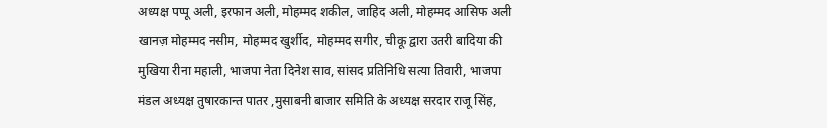अध्यक्ष पप्पू अली, इरफान अली, मोहम्मद शकील, जाहिद अली, मोहम्मद आसिफ अली खानज़ मोहम्मद नसीम, मोहम्मद खुर्शीद, मोहम्मद सगीर, चीकू द्वारा उतरी बादिया की मुखिया रीना महाली, भाजपा नेता दिनेश साव, सांसद प्रतिनिधि सत्या तिवारी, भाजपा मंडल अध्यक्ष तुषारकान्त पातर ,मुसाबनी बाजार समिति के अध्यक्ष सरदार राजू सिंह,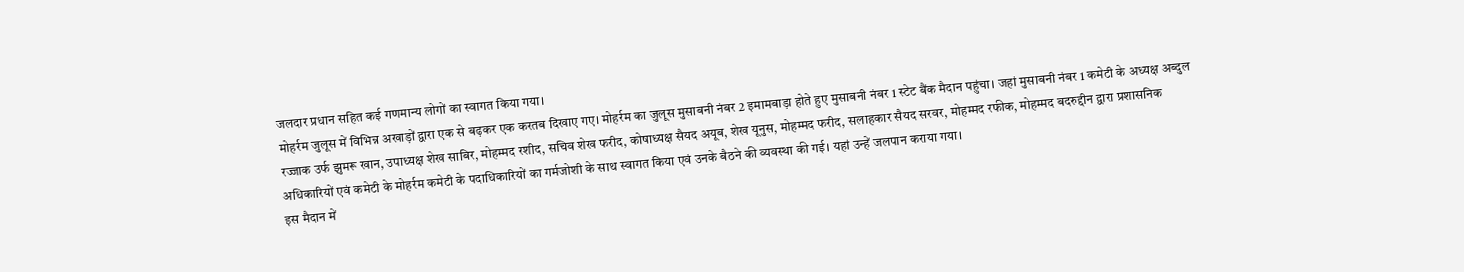जलदार प्रधान सहित कई गणमान्य लोगों का स्वागत किया गया।
मोहर्रम जुलूस में विभिन्न अखाड़ों द्वारा एक से बढ़कर एक करतब दिखाए गए। मोहर्रम का जुलूस मुसाबनी नंबर 2 इमामबाड़ा होते हुए मुसाबनी नंबर 1 स्टेट बैंक मैदान पहुंचा। जहां मुसाबनी नंबर 1 कमेटी के अध्यक्ष अब्दुल रज्जाक उर्फ झुमरू खान, उपाध्यक्ष शेख साबिर, मोहम्मद रशीद, सचिव शेख फरीद, कोषाध्यक्ष सैयद अयूब, शेख यूनुस, मोहम्मद फरीद, सलाहकार सैयद सरवर, मोहम्मद रफीक, मोहम्मद बदरुद्दीन द्वारा प्रशासनिक अधिकारियों एवं कमेटी के मोहर्रम कमेटी के पदाधिकारियों का गर्मजोशी के साथ स्वागत किया एवं उनके बैठने की व्यवस्था की गई। यहां उन्हें जलपान कराया गया।
इस मैदान में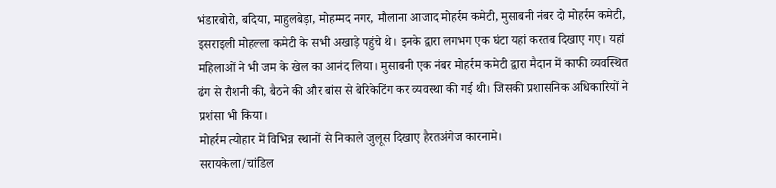भंडारबोरो, बदिया, माहुलबेड़ा, मोहम्मद नगर, मौलाना आजाद मोहर्रम कमेटी, मुसाबनी नंबर दो मोहर्रम कमेटी, इसराइली मोहल्ला कमेटी के सभी अखाड़े पहुंचे थे। इनके द्वारा लगभग एक घंटा यहां करतब दिखाए गए। यहां महिलाओं ने भी जम के खेल का आनंद लिया। मुसाबनी एक नंबर मोहर्रम कमेटी द्वारा मैदान में काफी व्यवस्थित ढंग से रौशनी की, बैठने की और बांस से बेरिकेटिंग कर व्यवस्था की गई थी। जिसकी प्रशासनिक अधिकारियों ने प्रशंसा भी किया।
मोहर्रम त्योहार में विभिन्न स्थानों से निकाले जुलूस दिखाए हैरतअंगेज कारनामे।
सरायकेला/चांडिल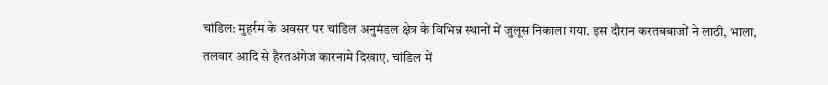चांडिल: मुहर्रम के अवसर पर चांडिल अनुमंडल क्षेत्र के विभिन्न स्थानों में जुलूस निकाला गया. इस दौरान करतबबाजों ने लाठी, भाला, तलवार आदि से हैरतअंगेज कारनामे दिखाए. चांडिल में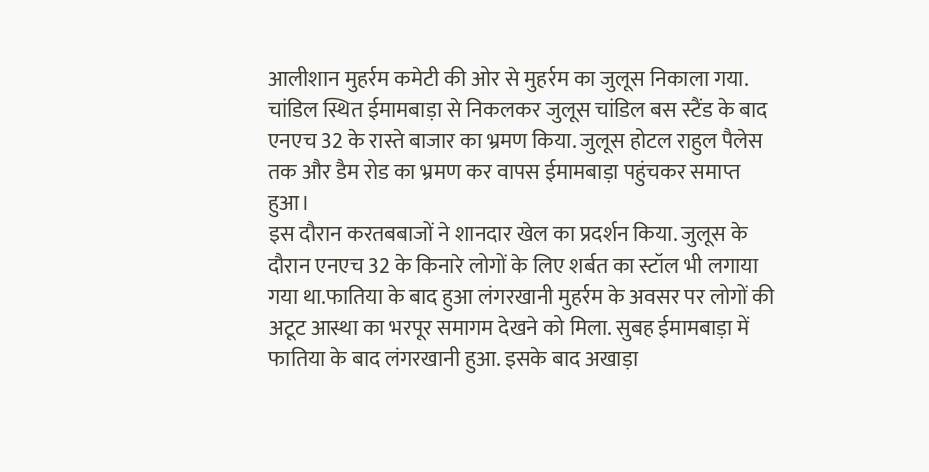आलीशान मुहर्रम कमेटी की ओर से मुहर्रम का जुलूस निकाला गया. चांडिल स्थित ईमामबाड़ा से निकलकर जुलूस चांडिल बस स्टैंड के बाद एनएच 32 के रास्ते बाजार का भ्रमण किया. जुलूस होटल राहुल पैलेस तक और डैम रोड का भ्रमण कर वापस ईमामबाड़ा पहुंचकर समाप्त हुआ।
इस दौरान करतबबाजों ने शानदार खेल का प्रदर्शन किया. जुलूस के दौरान एनएच 32 के किनारे लोगों के लिए शर्बत का स्टॉल भी लगाया गया था.फातिया के बाद हुआ लंगरखानी मुहर्रम के अवसर पर लोगों की अटूट आस्था का भरपूर समागम देखने को मिला. सुबह ईमामबाड़ा में फातिया के बाद लंगरखानी हुआ. इसके बाद अखाड़ा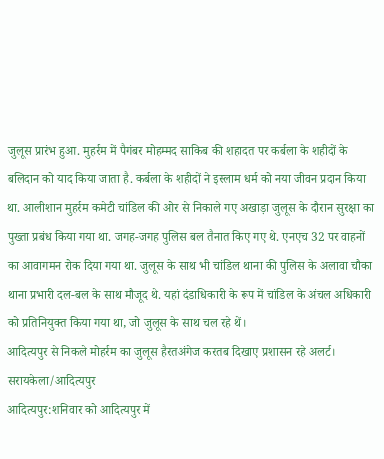जुलूस प्रारंभ हुआ. मुहर्रम में पैगंबर मोहम्मद साकिब की शहादत पर कर्बला के शहीदों के बलिदान को याद किया जाता है. कर्बला के शहीदों ने इस्लाम धर्म को नया जीवन प्रदान किया था. आलीशान मुहर्रम कमेटी चांडिल की ओर से निकाले गए अखाड़ा जुलूस के दौरान सुरक्षा का पुख्ता प्रबंध किया गया था. जगह-जगह पुलिस बल तैनात किए गए थे. एनएच 32 पर वाहनों का आवागमन रोक दिया गया था. जुलूस के साथ भी चांडिल थाना की पुलिस के अलावा चौका थाना प्रभारी दल-बल के साथ मौजूद थे. यहां दंडाधिकारी के रूप में चांडिल के अंचल अधिकारी को प्रतिनियुक्त किया गया था, जो जुलूस के साथ चल रहे थें।
आदित्यपुर से निकले मोहर्रम का जुलूस हैरतअंगेज करतब दिखाए प्रशासन रहे अलर्ट।
सरायकेला/आदित्यपुर
आदित्यपुर:शनिवार को आदित्यपुर में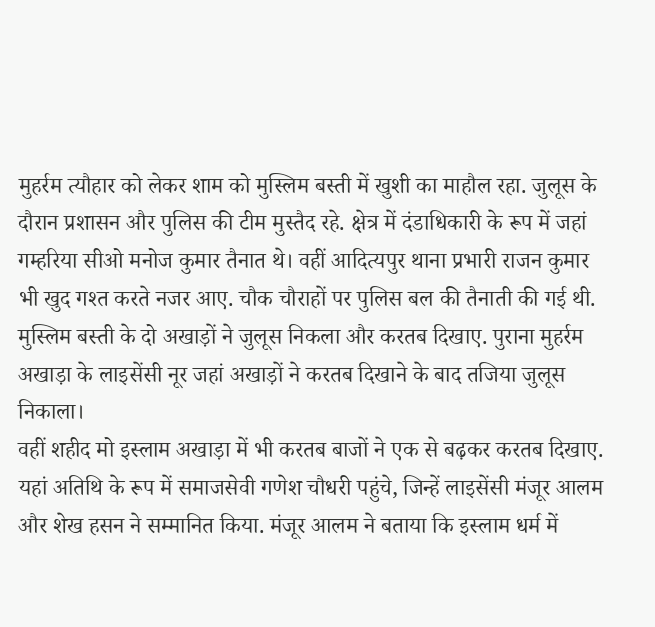मुहर्रम त्यौहार को लेकर शाम को मुस्लिम बस्ती में खुशी का माहौल रहा. जुलूस के दौरान प्रशासन और पुलिस की टीम मुस्तैद रहे. क्षेत्र में दंडाधिकारी के रूप में जहां गम्हरिया सीओ मनोज कुमार तैनात थे। वहीं आदित्यपुर थाना प्रभारी राजन कुमार भी खुद गश्त करते नजर आए. चौक चौराहों पर पुलिस बल की तैनाती की गई थी. मुस्लिम बस्ती के दो अखाड़ों ने जुलूस निकला और करतब दिखाए. पुराना मुहर्रम अखाड़ा के लाइसेंसी नूर जहां अखाड़ों ने करतब दिखाने के बाद तजिया जुलूस निकाला।
वहीं शहीद मो इस्लाम अखाड़ा में भी करतब बाजों ने एक से बढ़कर करतब दिखाए. यहां अतिथि के रूप में समाजसेवी गणेश चौधरी पहुंचे, जिन्हें लाइसेंसी मंजूर आलम और शेख हसन ने सम्मानित किया. मंजूर आलम ने बताया कि इस्लाम धर्म में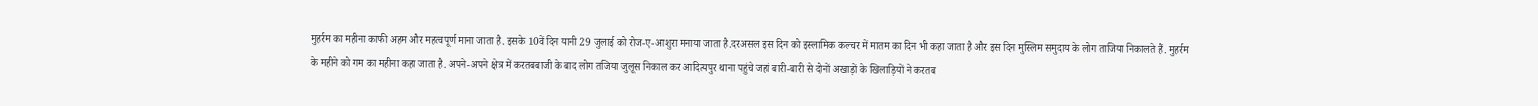मुहर्रम का महीना काफी अहम और महत्वपूर्ण माना जाता है. इसके 10वें दिन यानी 29 जुलाई को रोज-ए-आशुरा मनाया जाता है.दरअसल इस दिन को इस्लामिक कल्चर में मातम का दिन भी कहा जाता है और इस दिन मुस्लिम समुदाय के लोग ताजिया निकालते हैं. मुहर्रम के महीने को गम का महीना कहा जाता है. अपने-अपने क्षेत्र में करतबबाजी के बाद लोग तजिया जुलूस निकाल कर आदित्यपुर थाना पहुंचे जहां बारी-बारी से दोनों अखाड़ों के खिलाड़ियों ने करतब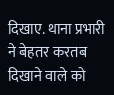दिखाए. थाना प्रभारी ने बेहतर करतब दिखाने वाले को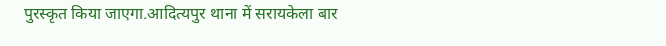पुरस्कृत किया जाएगा.आदित्यपुर थाना में सरायकेला बार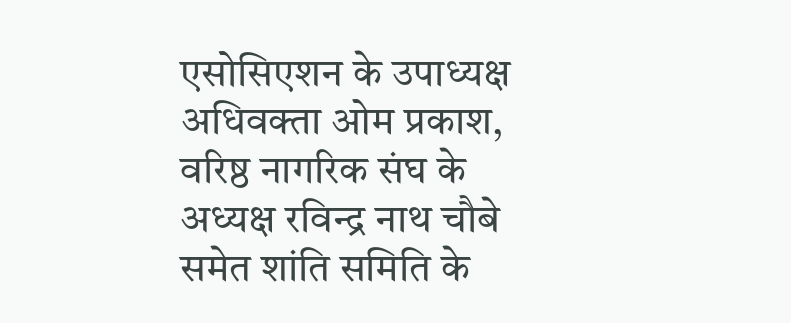एसोसिएशन के उपाध्यक्ष अधिवक्ता ओम प्रकाश, वरिष्ठ नागरिक संघ के अध्यक्ष रविन्द्र नाथ चौबे समेत शांति समिति के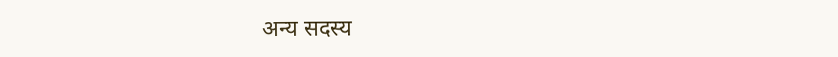अन्य सदस्य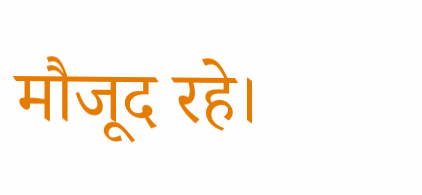मौजूद रहे।